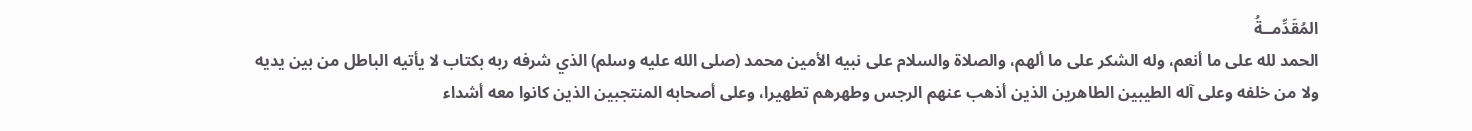المُقَدِّمــةُ
الحمد لله على ما أنعم، وله الشكر على ما ألهم، والصلاة والسلام على نبيه الأمين محمد (صلى الله عليه وسلم) الذي شرفه ربه بكتاب لا يأتيه الباطل من بين يديه ولا من خلفه وعلى آله الطيبين الطاهرين الذين أذهب عنهم الرجس وطهرهم تطهيرا، وعلى أصحابه المنتجبين الذين كانوا معه أشداء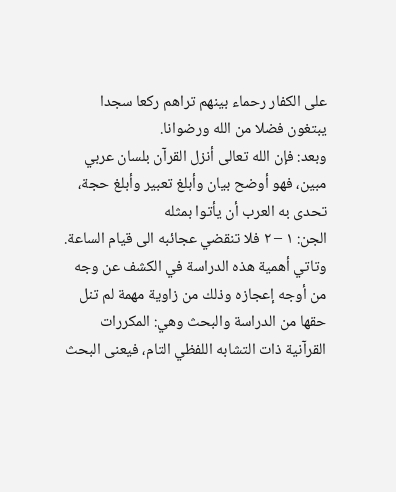على الكفار رحماء بينهم تراهم ركعا سجدا يبتغون فضلا من الله ورضوانا.
وبعد: فإن الله تعالى أنزل القرآن بلسان عربي مبين، فهو أوضح بيان وأبلغ تعبير وأبلغ حجة، تحدى به العرب أن يأتوا بمثله
الجن: ١ – ٢ فلا تنقضي عجائبه الى قيام الساعة.
وتاتي أهمية هذه الدراسة في الكشف عن وجه من أوجه إعجازه وذلك من زاوية مهمة لم تنل حقها من الدراسة والبحث وهي: المكررات القرآنية ذات التشابه اللفظي التام، فيعنى البحث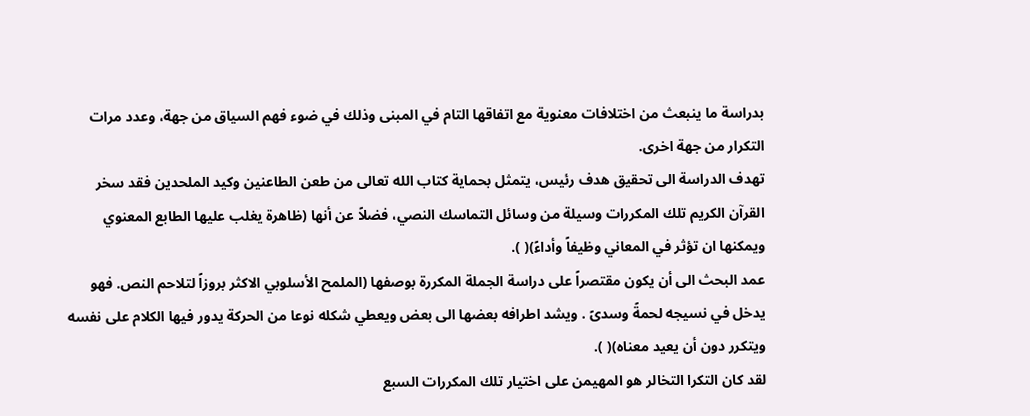بدراسة ما ينبعث من اختلافات معنوية مع اتفاقها التام في المبنى وذلك في ضوء فهم السياق من جهة، وعدد مرات التكرار من جهة اخرى.
تهدف الدراسة الى تحقيق هدف رئيس، يتمثل بحماية كتاب الله تعالى من طعن الطاعنين وكيد الملحدين فقد سخر القرآن الكريم تلك المكررات وسيلة من وسائل التماسك النصي، فضلاً عن أنها (ظاهرة يغلب عليها الطابع المعنوي ويمكنها ان تؤثر في المعاني وظيفاً وأداءً)( ).
عمد البحث الى أن يكون مقتصراً على دراسة الجملة المكررة بوصفها (الملمح الأسلوبي الاكثر بروزاً لتلاحم النص. فهو يدخل في نسيجه لحمةً وسدىً . ويشد اطرافه بعضها الى بعض ويعطي شكله نوعا من الحركة يدور فيها الكلام على نفسه ويتكرر دون أن يعيد معناه)( ).
لقد كان التكرا التخالر هو المهيمن على اختيار تلك المكررات السبع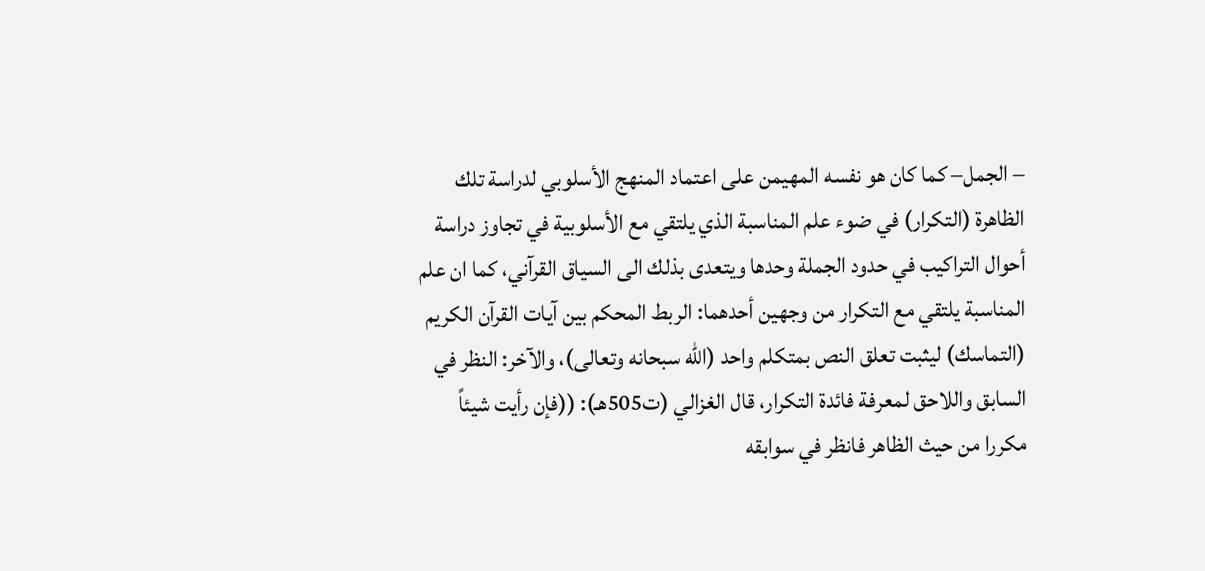– الجمل– كما كان هو نفسه المهيمن على اعتماد المنهج الأسلوبي لدراسة تلك الظاهرة (التكرار) في ضوء علم المناسبة الذي يلتقي مع الأسلوبية في تجاوز دراسة أحوال التراكيب في حدود الجملة وحدها ويتعدى بذلك الى السياق القرآني، كما ان علم المناسبة يلتقي مع التكرار من وجهين أحدهما: الربط المحكم بين آيات القرآن الكريم (التماسك) ليثبت تعلق النص بمتكلم واحد (الله سبحانه وتعالى)، والآخر: النظر في السابق واللاحق لمعرفة فائدة التكرار، قال الغزالي (ت505هـ): ((فإن رأيت شيئاً مكررا من حيث الظاهر فانظر في سوابقه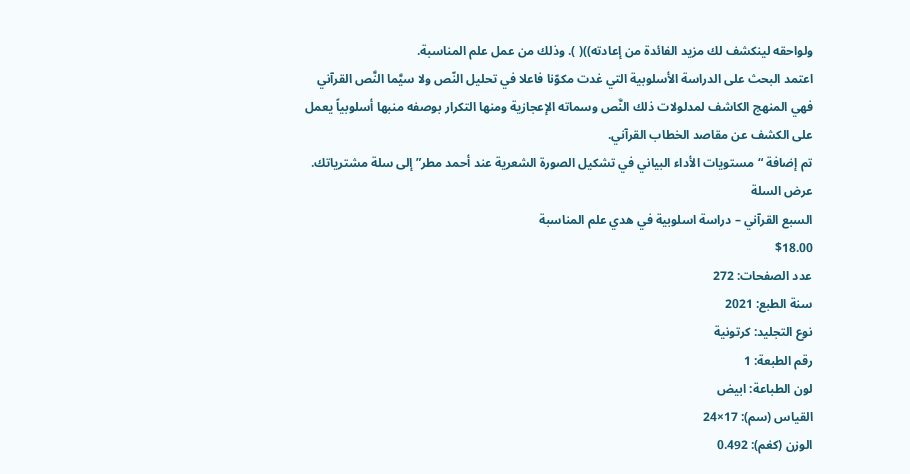ولواحقه لينكشف لك مزيد الفائدة من إعادته))( ). وذلك من عمل علم المناسبة.
اعتمد البحث على الدراسة الأسلوبية التي غدت مكوّنا فاعلا في تحليل النّص ولا سيَّما النَّص القرآني فهي المنهج الكاشف لمدلولات ذلك النَّص وسماته الإعجازية ومنها التكرار بوصفه منبها أسلوبياً يعمل على الكشف عن مقاصد الخطاب القرآني.
تم إضافة “مستويات الأداء البياني في تشكيل الصورة الشعرية عند أحمد مطر” إلى سلة مشترياتك. عرض السلة
السبع القرآني – دراسة اسلوبية في هدي علم المناسبة
$18.00
عدد الصفحات: 272
سنة الطبع: 2021
نوع التجليد: كرتونية
رقم الطبعة: 1
لون الطباعة: ابيض
القياس (سم): 17×24
الوزن (كغم): 0.492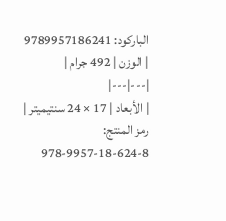الباركود: 9789957186241
| الوزن | 492 جرام |
|---|---|
| الأبعاد | 17 × 24 سنتيميتر |
رمز المنتج:
978-9957-18-624-8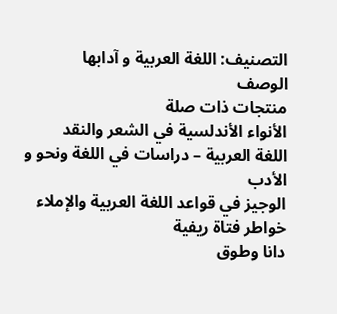التصنيف: اللغة العربية و آدابها
الوصف
منتجات ذات صلة
الأنواء الأندلسية في الشعر والنقد
اللغة العربية – دراسات في اللغة ونحو و الأدب
الوجيز في قواعد اللغة العربية والإملاء
خواطر فتاة ريفية
دانا وطوق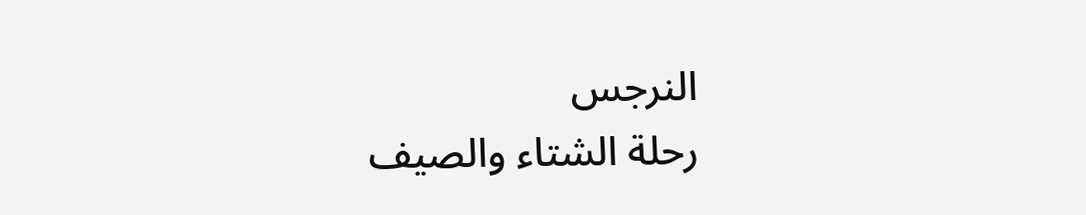النرجس
رحلة الشتاء والصيف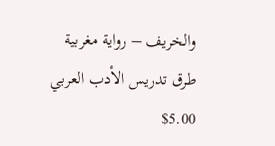والخريف – رواية مغربية
طرق تدريس الأدب العربي
$5.00